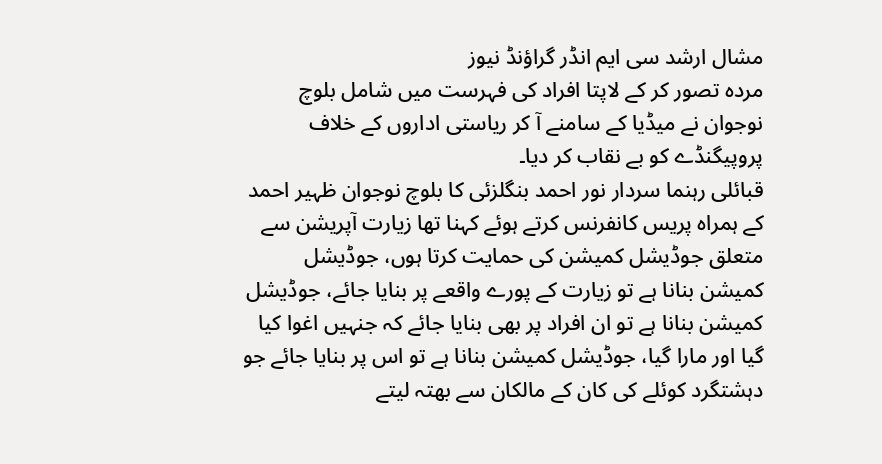مشال ارشد سی ایم انڈر گراؤنڈ نیوز
مردہ تصور کر کے لاپتا افراد کی فہرست میں شامل بلوچ نوجوان نے میڈیا کے سامنے آ کر ریاستی اداروں کے خلاف پروپیگنڈے کو بے نقاب کر دیا۔
قبائلی رہنما سردار نور احمد بنگلزئی کا بلوچ نوجوان ظہیر احمد کے ہمراہ پریس کانفرنس کرتے ہوئے کہنا تھا زیارت آپریشن سے متعلق جوڈیشل کمیشن کی حمایت کرتا ہوں، جوڈیشل کمیشن بنانا ہے تو زیارت کے پورے واقعے پر بنایا جائے، جوڈیشل کمیشن بنانا ہے تو ان افراد پر بھی بنایا جائے کہ جنہیں اغوا کیا گیا اور مارا گیا، جوڈیشل کمیشن بنانا ہے تو اس پر بنایا جائے جو دہشتگرد کوئلے کی کان کے مالکان سے بھتہ لیتے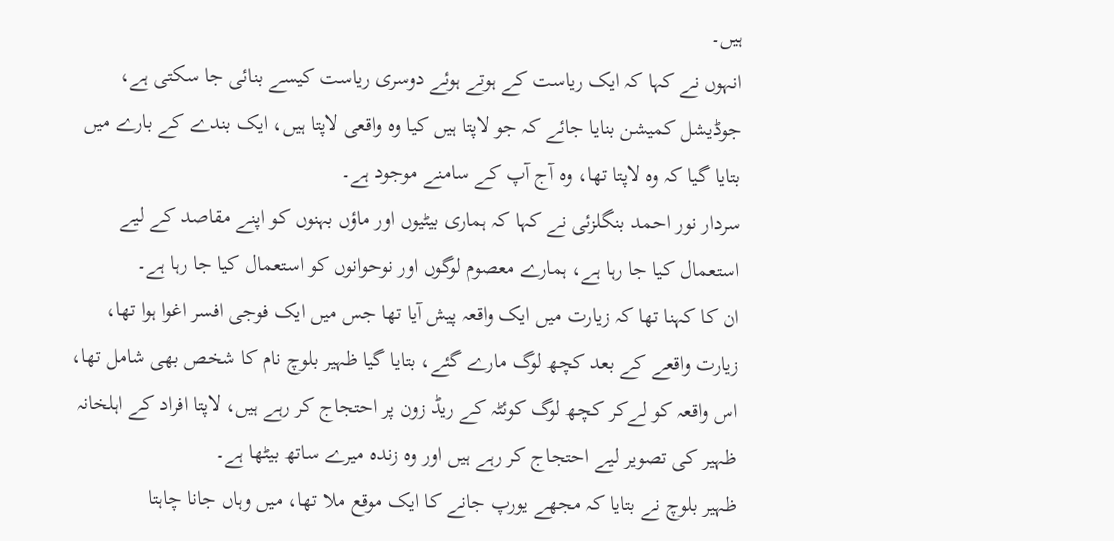ہیں۔
انہوں نے کہا کہ ایک ریاست کے ہوتے ہوئے دوسری ریاست کیسے بنائی جا سکتی ہے، جوڈیشل کمیشن بنایا جائے کہ جو لاپتا ہیں کیا وہ واقعی لاپتا ہیں، ایک بندے کے بارے میں بتایا گیا کہ وہ لاپتا تھا، وہ آج آپ کے سامنے موجود ہے۔
سردار نور احمد بنگلزئی نے کہا کہ ہماری بیٹیوں اور ماؤں بہنوں کو اپنے مقاصد کے لیے استعمال کیا جا رہا ہے، ہمارے معصوم لوگوں اور نوحوانوں کو استعمال کیا جا رہا ہے۔
ان کا کہنا تھا کہ زیارت میں ایک واقعہ پیش آیا تھا جس میں ایک فوجی افسر اغوا ہوا تھا، زیارت واقعے کے بعد کچھ لوگ مارے گئے، بتایا گیا ظہیر بلوچ نام کا شخص بھی شامل تھا، اس واقعہ کو لےکر کچھ لوگ کوئٹہ کے ریڈ زون پر احتجاج کر رہے ہیں، لاپتا افراد کے اہلخانہ ظہیر کی تصویر لیے احتجاج کر رہے ہیں اور وہ زندہ میرے ساتھ بیٹھا ہے۔
ظہیر بلوچ نے بتایا کہ مجھے یورپ جانے کا ایک موقع ملا تھا، میں وہاں جانا چاہتا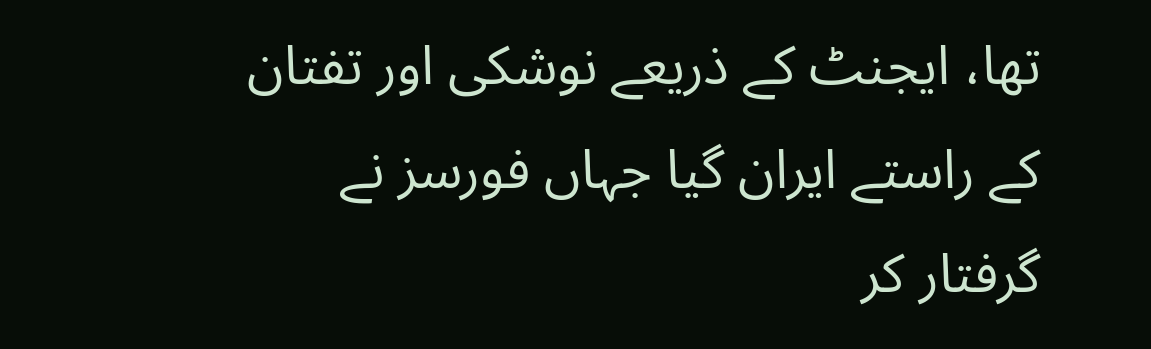تھا، ایجنٹ کے ذریعے نوشکی اور تفتان کے راستے ایران گیا جہاں فورسز نے گرفتار کر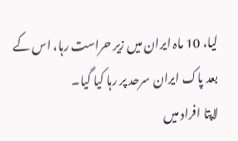لیا، 10 ماہ ایران میں زیر حراست رہا، اس کے بعد پاک ایران سرحد پر رہا کیا گیا۔
لاپتا افراد میں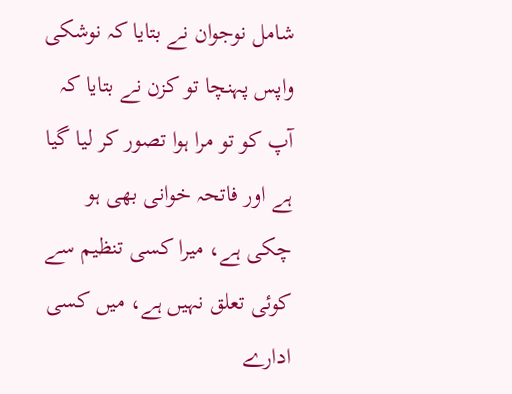شامل نوجوان نے بتایا کہ نوشکی واپس پہنچا تو کزن نے بتایا کہ آپ کو تو مرا ہوا تصور کر لیا گیا ہے اور فاتحہ خوانی بھی ہو چکی ہے، میرا کسی تنظیم سے کوئی تعلق نہیں ہے، میں کسی ادارے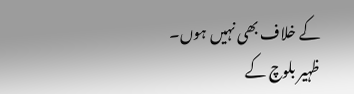کے خلاف بھی نہیں ہوں۔
ظہیر بلوچ کے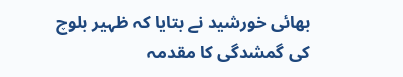بھائی خورشید نے بتایا کہ ظہیر بلوچ کی گمشدگی کا مقدمہ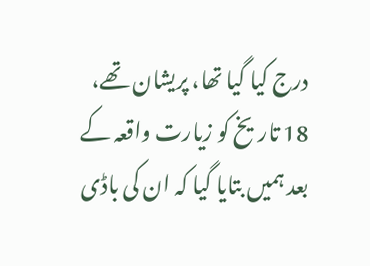درج کیا گیا تھا، پریشان تھے، 18 تاریخ کو زیارت واقعہ کے بعد ہمیں بتایا گیا کہ ان کی باڈی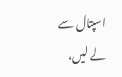اسپتال سے لے لیں،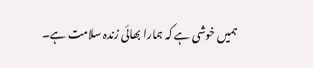ہمیں خوشی ہے کہ ہمارا بھائی زندہ سلامت ہے۔